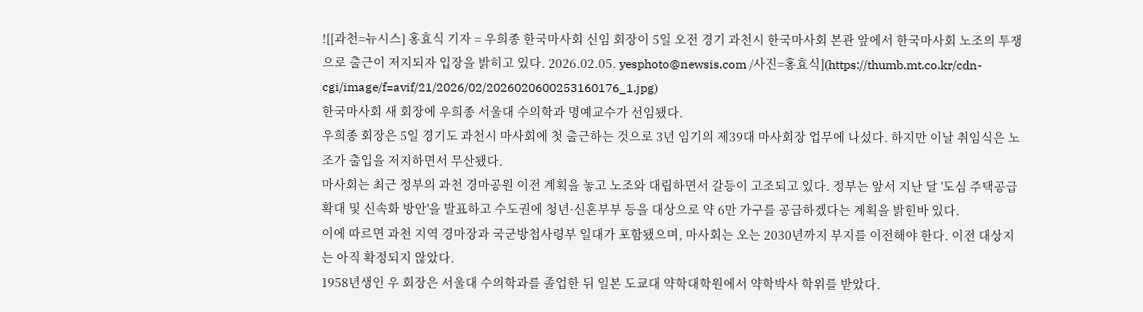![[과천=뉴시스] 홍효식 기자 = 우희종 한국마사회 신임 회장이 5일 오전 경기 과천시 한국마사회 본관 앞에서 한국마사회 노조의 투쟁으로 출근이 저지되자 입장을 밝히고 있다. 2026.02.05. yesphoto@newsis.com /사진=홍효식](https://thumb.mt.co.kr/cdn-cgi/image/f=avif/21/2026/02/2026020600253160176_1.jpg)
한국마사회 새 회장에 우희종 서울대 수의학과 명예교수가 선임됐다.
우희종 회장은 5일 경기도 과천시 마사회에 첫 출근하는 것으로 3년 임기의 제39대 마사회장 업무에 나섰다. 하지만 이날 취임식은 노조가 출입을 저지하면서 무산됐다.
마사회는 최근 정부의 과천 경마공원 이전 계획을 놓고 노조와 대립하면서 갈등이 고조되고 있다. 정부는 앞서 지난 달 '도심 주택공급 확대 및 신속화 방안'을 발표하고 수도권에 청년·신혼부부 등을 대상으로 약 6만 가구를 공급하겠다는 계획을 밝힌바 있다.
이에 따르면 과천 지역 경마장과 국군방첩사령부 일대가 포함됐으며, 마사회는 오는 2030년까지 부지를 이전해야 한다. 이전 대상지는 아직 확정되지 않았다.
1958년생인 우 회장은 서울대 수의학과를 졸업한 뒤 일본 도쿄대 약학대학원에서 약학박사 학위를 받았다.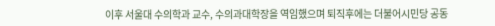이후 서울대 수의학과 교수, 수의과대학장을 역임했으며 퇴직후에는 더불어시민당 공동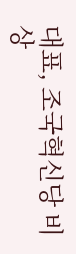대표, 조국혁신당 비상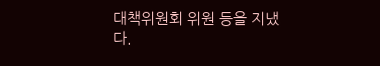대책위원회 위원 등을 지냈다.